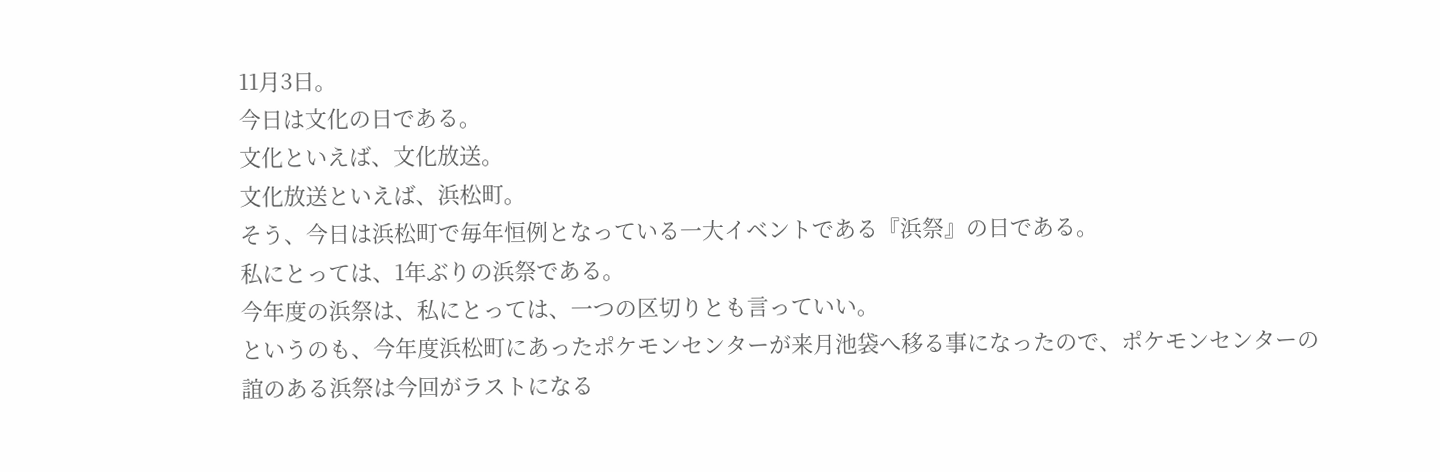11月3日。
今日は文化の日である。
文化といえば、文化放送。
文化放送といえば、浜松町。
そう、今日は浜松町で毎年恒例となっている一大イベントである『浜祭』の日である。
私にとっては、1年ぶりの浜祭である。
今年度の浜祭は、私にとっては、一つの区切りとも言っていい。
というのも、今年度浜松町にあったポケモンセンターが来月池袋へ移る事になったので、ポケモンセンターの誼のある浜祭は今回がラストになる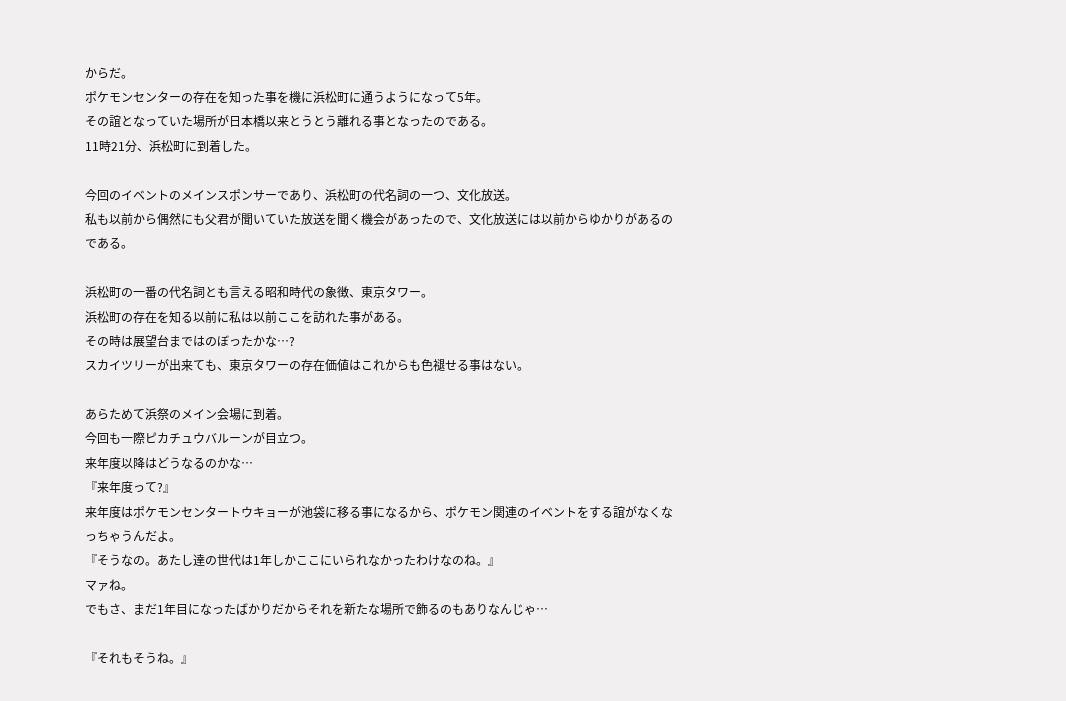からだ。
ポケモンセンターの存在を知った事を機に浜松町に通うようになって5年。
その誼となっていた場所が日本橋以来とうとう離れる事となったのである。
11時21分、浜松町に到着した。

今回のイベントのメインスポンサーであり、浜松町の代名詞の一つ、文化放送。
私も以前から偶然にも父君が聞いていた放送を聞く機会があったので、文化放送には以前からゆかりがあるのである。

浜松町の一番の代名詞とも言える昭和時代の象徴、東京タワー。
浜松町の存在を知る以前に私は以前ここを訪れた事がある。
その時は展望台まではのぼったかな…?
スカイツリーが出来ても、東京タワーの存在価値はこれからも色褪せる事はない。

あらためて浜祭のメイン会場に到着。
今回も一際ピカチュウバルーンが目立つ。
来年度以降はどうなるのかな…
『来年度って?』
来年度はポケモンセンタートウキョーが池袋に移る事になるから、ポケモン関連のイベントをする誼がなくなっちゃうんだよ。
『そうなの。あたし達の世代は1年しかここにいられなかったわけなのね。』
マァね。
でもさ、まだ1年目になったばかりだからそれを新たな場所で飾るのもありなんじゃ…

『それもそうね。』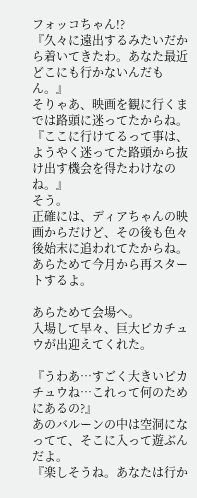フォッコちゃん!?
『久々に遠出するみたいだから着いてきたわ。あなた最近どこにも行かないんだもん。』
そりゃあ、映画を観に行くまでは路頭に迷ってたからね。
『ここに行けてるって事は、ようやく迷ってた路頭から抜け出す機会を得たわけなのね。』
そう。
正確には、ディアちゃんの映画からだけど、その後も色々後始末に追われてたからね。
あらためて今月から再スタートするよ。

あらためて会場へ。
入場して早々、巨大ピカチュウが出迎えてくれた。

『うわあ…すごく大きいピカチュウね…これって何のためにあるの?』
あのバルーンの中は空洞になってて、そこに入って遊ぶんだよ。
『楽しそうね。あなたは行か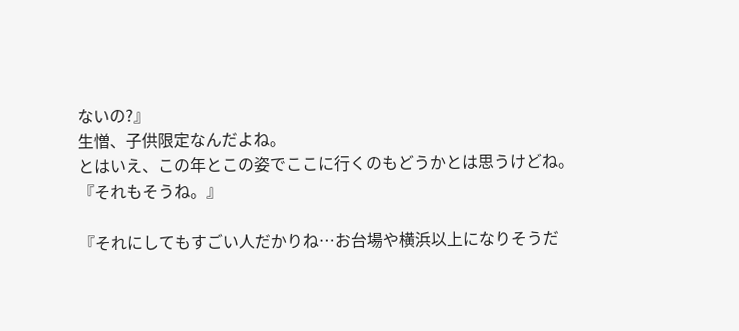ないの?』
生憎、子供限定なんだよね。
とはいえ、この年とこの姿でここに行くのもどうかとは思うけどね。
『それもそうね。』

『それにしてもすごい人だかりね…お台場や横浜以上になりそうだ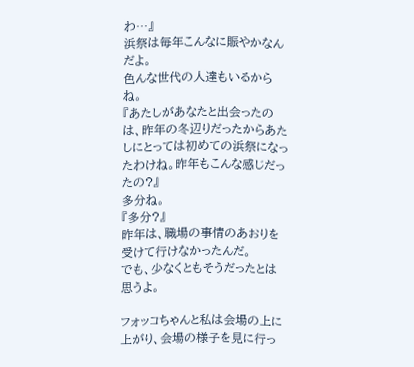わ…』
浜祭は毎年こんなに賑やかなんだよ。
色んな世代の人達もいるからね。
『あたしがあなたと出会ったのは、昨年の冬辺りだったからあたしにとっては初めての浜祭になったわけね。昨年もこんな感じだったの?』
多分ね。
『多分?』
昨年は、職場の事情のあおりを受けて行けなかったんだ。
でも、少なくともそうだったとは思うよ。

フォッコちゃんと私は会場の上に上がり、会場の様子を見に行っ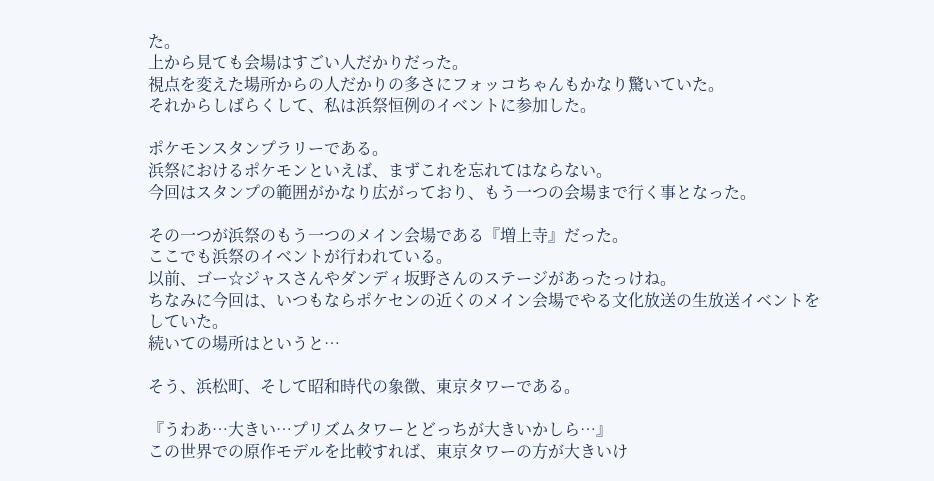た。
上から見ても会場はすごい人だかりだった。
視点を変えた場所からの人だかりの多さにフォッコちゃんもかなり驚いていた。
それからしばらくして、私は浜祭恒例のイベントに参加した。

ポケモンスタンプラリーである。
浜祭におけるポケモンといえば、まずこれを忘れてはならない。
今回はスタンプの範囲がかなり広がっており、もう一つの会場まで行く事となった。

その一つが浜祭のもう一つのメイン会場である『増上寺』だった。
ここでも浜祭のイベントが行われている。
以前、ゴー☆ジャスさんやダンディ坂野さんのステージがあったっけね。
ちなみに今回は、いつもならポケセンの近くのメイン会場でやる文化放送の生放送イベントをしていた。
続いての場所はというと…

そう、浜松町、そして昭和時代の象徴、東京タワーである。

『うわあ…大きい…プリズムタワーとどっちが大きいかしら…』
この世界での原作モデルを比較すれば、東京タワーの方が大きいけ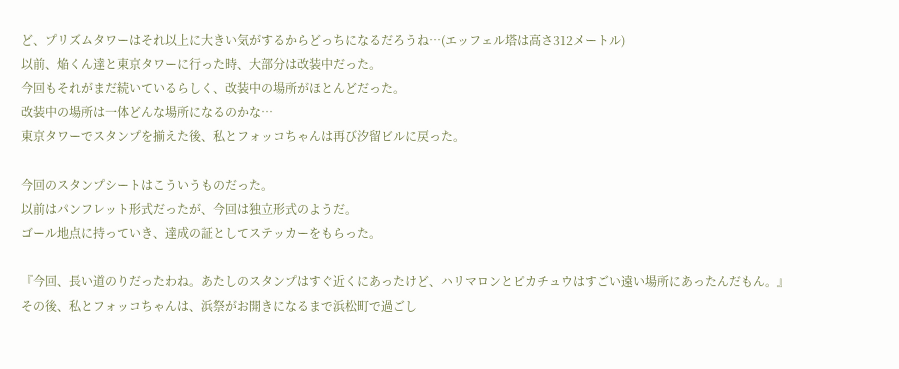ど、プリズムタワーはそれ以上に大きい気がするからどっちになるだろうね…(エッフェル塔は高さ312メートル)
以前、焔くん達と東京タワーに行った時、大部分は改装中だった。
今回もそれがまだ続いているらしく、改装中の場所がほとんどだった。
改装中の場所は一体どんな場所になるのかな…
東京タワーでスタンプを揃えた後、私とフォッコちゃんは再び汐留ビルに戻った。

今回のスタンプシートはこういうものだった。
以前はパンフレット形式だったが、今回は独立形式のようだ。
ゴール地点に持っていき、達成の証としてステッカーをもらった。

『今回、長い道のりだったわね。あたしのスタンプはすぐ近くにあったけど、ハリマロンとピカチュウはすごい遠い場所にあったんだもん。』
その後、私とフォッコちゃんは、浜祭がお開きになるまで浜松町で過ごし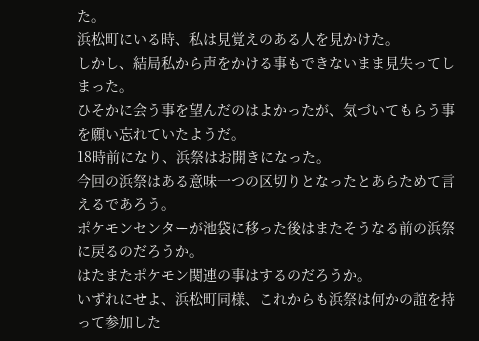た。
浜松町にいる時、私は見覚えのある人を見かけた。
しかし、結局私から声をかける事もできないまま見失ってしまった。
ひそかに会う事を望んだのはよかったが、気づいてもらう事を願い忘れていたようだ。
18時前になり、浜祭はお開きになった。
今回の浜祭はある意味一つの区切りとなったとあらためて言えるであろう。
ポケモンセンターが池袋に移った後はまたそうなる前の浜祭に戻るのだろうか。
はたまたポケモン関連の事はするのだろうか。
いずれにせよ、浜松町同様、これからも浜祭は何かの誼を持って参加した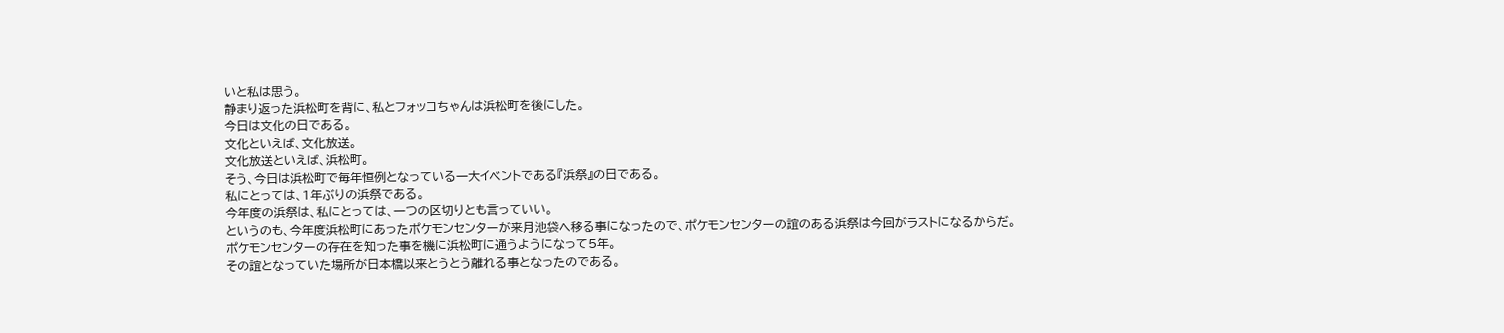いと私は思う。
静まり返った浜松町を背に、私とフォッコちゃんは浜松町を後にした。
今日は文化の日である。
文化といえば、文化放送。
文化放送といえば、浜松町。
そう、今日は浜松町で毎年恒例となっている一大イベントである『浜祭』の日である。
私にとっては、1年ぶりの浜祭である。
今年度の浜祭は、私にとっては、一つの区切りとも言っていい。
というのも、今年度浜松町にあったポケモンセンターが来月池袋へ移る事になったので、ポケモンセンターの誼のある浜祭は今回がラストになるからだ。
ポケモンセンターの存在を知った事を機に浜松町に通うようになって5年。
その誼となっていた場所が日本橋以来とうとう離れる事となったのである。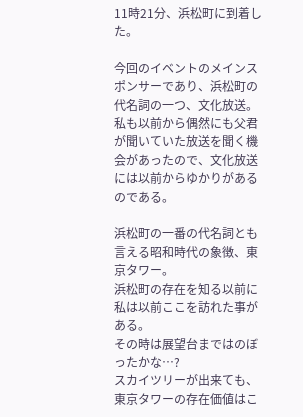11時21分、浜松町に到着した。

今回のイベントのメインスポンサーであり、浜松町の代名詞の一つ、文化放送。
私も以前から偶然にも父君が聞いていた放送を聞く機会があったので、文化放送には以前からゆかりがあるのである。

浜松町の一番の代名詞とも言える昭和時代の象徴、東京タワー。
浜松町の存在を知る以前に私は以前ここを訪れた事がある。
その時は展望台まではのぼったかな…?
スカイツリーが出来ても、東京タワーの存在価値はこ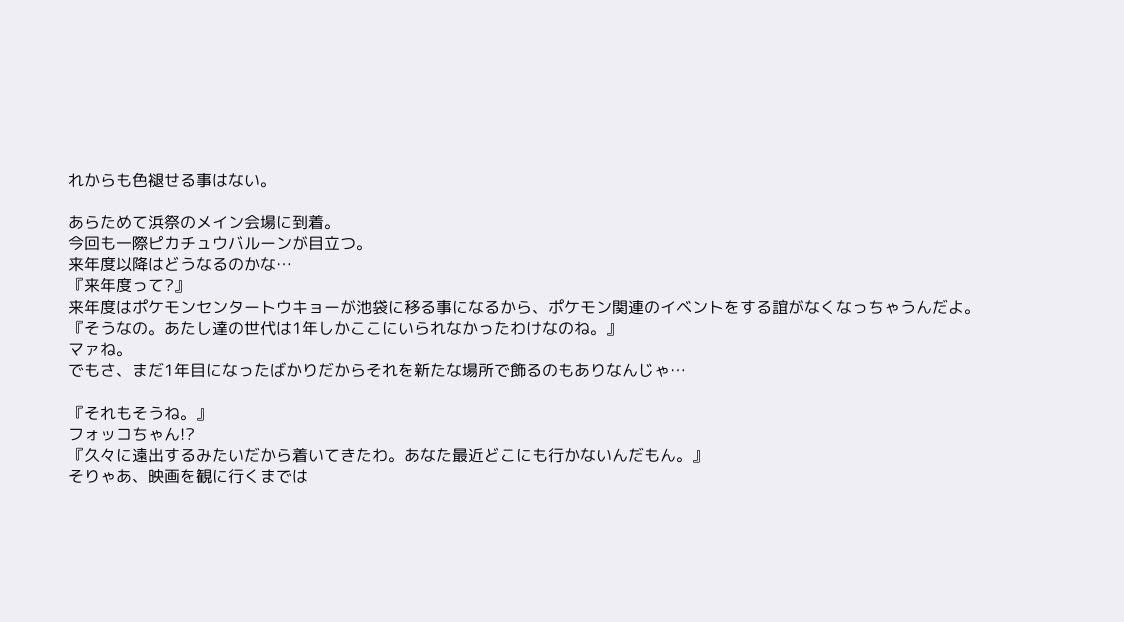れからも色褪せる事はない。

あらためて浜祭のメイン会場に到着。
今回も一際ピカチュウバルーンが目立つ。
来年度以降はどうなるのかな…
『来年度って?』
来年度はポケモンセンタートウキョーが池袋に移る事になるから、ポケモン関連のイベントをする誼がなくなっちゃうんだよ。
『そうなの。あたし達の世代は1年しかここにいられなかったわけなのね。』
マァね。
でもさ、まだ1年目になったばかりだからそれを新たな場所で飾るのもありなんじゃ…

『それもそうね。』
フォッコちゃん!?
『久々に遠出するみたいだから着いてきたわ。あなた最近どこにも行かないんだもん。』
そりゃあ、映画を観に行くまでは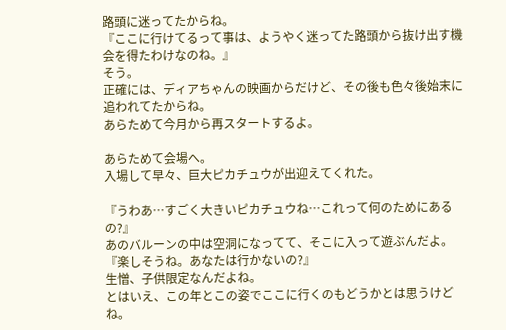路頭に迷ってたからね。
『ここに行けてるって事は、ようやく迷ってた路頭から抜け出す機会を得たわけなのね。』
そう。
正確には、ディアちゃんの映画からだけど、その後も色々後始末に追われてたからね。
あらためて今月から再スタートするよ。

あらためて会場へ。
入場して早々、巨大ピカチュウが出迎えてくれた。

『うわあ…すごく大きいピカチュウね…これって何のためにあるの?』
あのバルーンの中は空洞になってて、そこに入って遊ぶんだよ。
『楽しそうね。あなたは行かないの?』
生憎、子供限定なんだよね。
とはいえ、この年とこの姿でここに行くのもどうかとは思うけどね。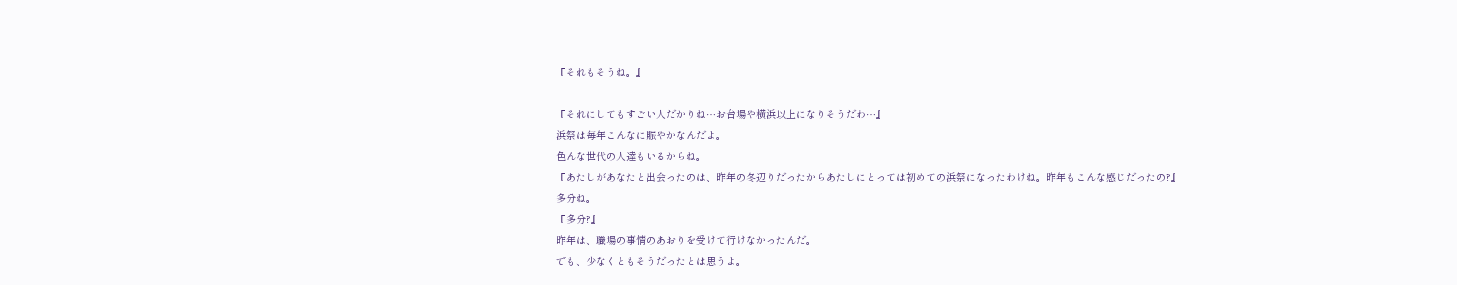『それもそうね。』

『それにしてもすごい人だかりね…お台場や横浜以上になりそうだわ…』
浜祭は毎年こんなに賑やかなんだよ。
色んな世代の人達もいるからね。
『あたしがあなたと出会ったのは、昨年の冬辺りだったからあたしにとっては初めての浜祭になったわけね。昨年もこんな感じだったの?』
多分ね。
『多分?』
昨年は、職場の事情のあおりを受けて行けなかったんだ。
でも、少なくともそうだったとは思うよ。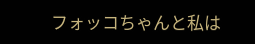フォッコちゃんと私は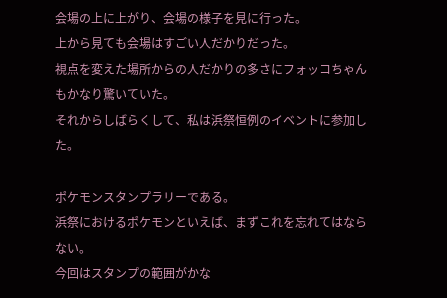会場の上に上がり、会場の様子を見に行った。
上から見ても会場はすごい人だかりだった。
視点を変えた場所からの人だかりの多さにフォッコちゃんもかなり驚いていた。
それからしばらくして、私は浜祭恒例のイベントに参加した。

ポケモンスタンプラリーである。
浜祭におけるポケモンといえば、まずこれを忘れてはならない。
今回はスタンプの範囲がかな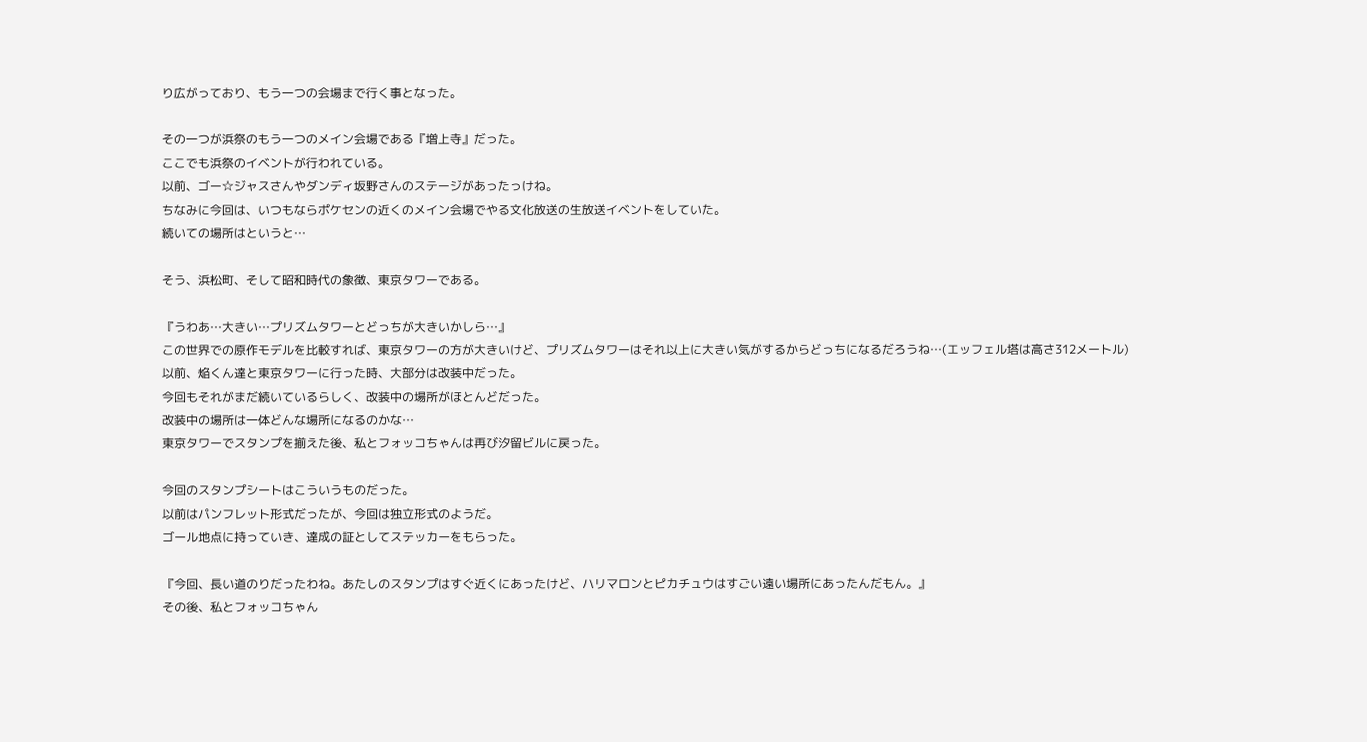り広がっており、もう一つの会場まで行く事となった。

その一つが浜祭のもう一つのメイン会場である『増上寺』だった。
ここでも浜祭のイベントが行われている。
以前、ゴー☆ジャスさんやダンディ坂野さんのステージがあったっけね。
ちなみに今回は、いつもならポケセンの近くのメイン会場でやる文化放送の生放送イベントをしていた。
続いての場所はというと…

そう、浜松町、そして昭和時代の象徴、東京タワーである。

『うわあ…大きい…プリズムタワーとどっちが大きいかしら…』
この世界での原作モデルを比較すれば、東京タワーの方が大きいけど、プリズムタワーはそれ以上に大きい気がするからどっちになるだろうね…(エッフェル塔は高さ312メートル)
以前、焔くん達と東京タワーに行った時、大部分は改装中だった。
今回もそれがまだ続いているらしく、改装中の場所がほとんどだった。
改装中の場所は一体どんな場所になるのかな…
東京タワーでスタンプを揃えた後、私とフォッコちゃんは再び汐留ビルに戻った。

今回のスタンプシートはこういうものだった。
以前はパンフレット形式だったが、今回は独立形式のようだ。
ゴール地点に持っていき、達成の証としてステッカーをもらった。

『今回、長い道のりだったわね。あたしのスタンプはすぐ近くにあったけど、ハリマロンとピカチュウはすごい遠い場所にあったんだもん。』
その後、私とフォッコちゃん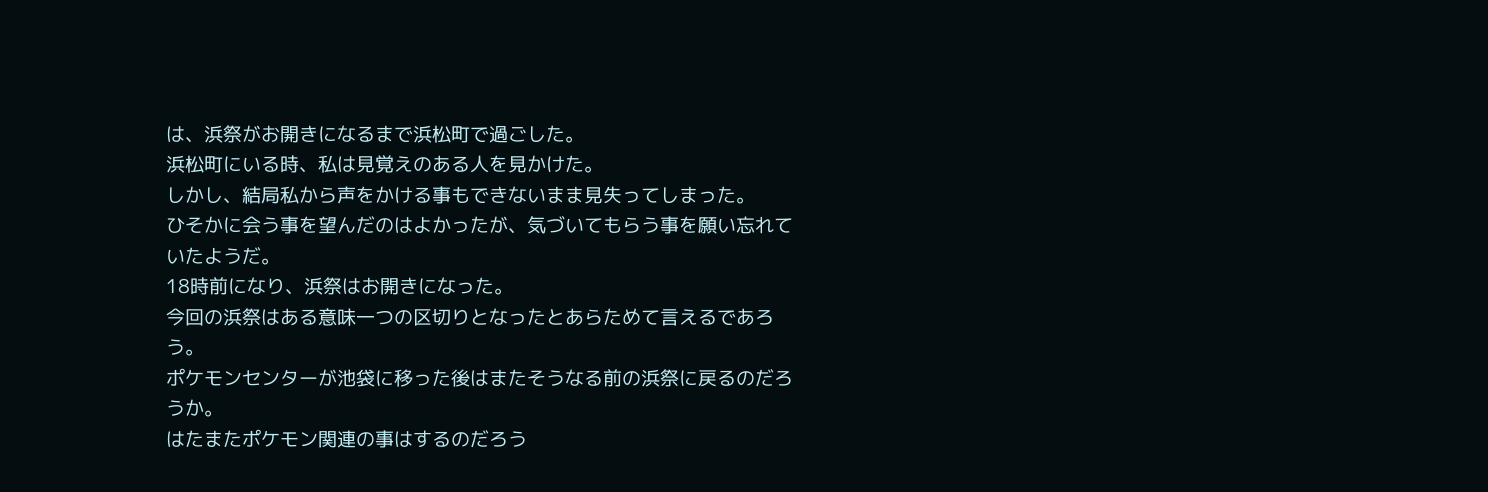は、浜祭がお開きになるまで浜松町で過ごした。
浜松町にいる時、私は見覚えのある人を見かけた。
しかし、結局私から声をかける事もできないまま見失ってしまった。
ひそかに会う事を望んだのはよかったが、気づいてもらう事を願い忘れていたようだ。
18時前になり、浜祭はお開きになった。
今回の浜祭はある意味一つの区切りとなったとあらためて言えるであろう。
ポケモンセンターが池袋に移った後はまたそうなる前の浜祭に戻るのだろうか。
はたまたポケモン関連の事はするのだろう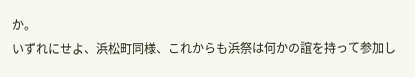か。
いずれにせよ、浜松町同様、これからも浜祭は何かの誼を持って参加し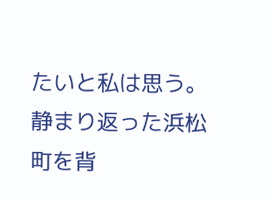たいと私は思う。
静まり返った浜松町を背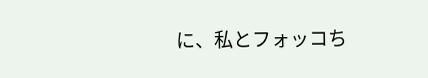に、私とフォッコち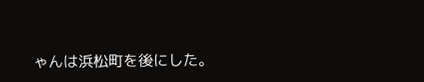ゃんは浜松町を後にした。